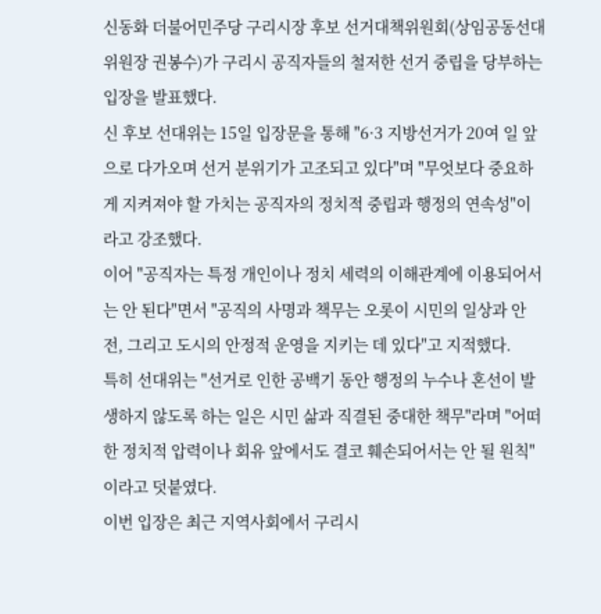신동화 더불어민주당 구리시장 후보 선거대책위원회(상임공동선대위원장 권봉수)가 구리시 공직자들의 철저한 선거 중립을 당부하는 입장을 발표했다.
신 후보 선대위는 15일 입장문을 통해 "6·3 지방선거가 20여 일 앞으로 다가오며 선거 분위기가 고조되고 있다"며 "무엇보다 중요하게 지켜져야 할 가치는 공직자의 정치적 중립과 행정의 연속성"이라고 강조했다.
이어 "공직자는 특정 개인이나 정치 세력의 이해관계에 이용되어서는 안 된다"면서 "공직의 사명과 책무는 오롯이 시민의 일상과 안전, 그리고 도시의 안정적 운영을 지키는 데 있다"고 지적했다.
특히 선대위는 "선거로 인한 공백기 동안 행정의 누수나 혼선이 발생하지 않도록 하는 일은 시민 삶과 직결된 중대한 책무"라며 "어떠한 정치적 압력이나 회유 앞에서도 결코 훼손되어서는 안 될 원칙"이라고 덧붙였다.
이번 입장은 최근 지역사회에서 구리시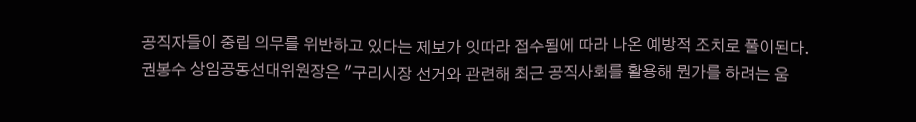공직자들이 중립 의무를 위반하고 있다는 제보가 잇따라 접수됨에 따라 나온 예방적 조치로 풀이된다.
권봉수 상임공동선대위원장은 "구리시장 선거와 관련해 최근 공직사회를 활용해 뭔가를 하려는 움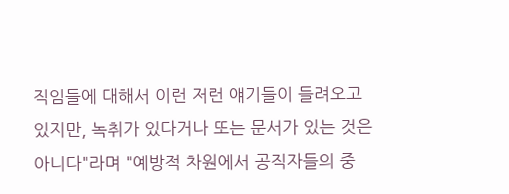직임들에 대해서 이런 저런 얘기들이 들려오고 있지만, 녹취가 있다거나 또는 문서가 있는 것은 아니다"라며 "예방적 차원에서 공직자들의 중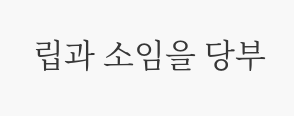립과 소임을 당부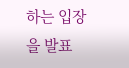하는 입장을 발표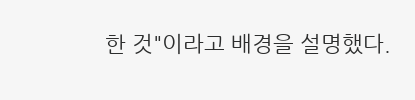한 것"이라고 배경을 설명했다.